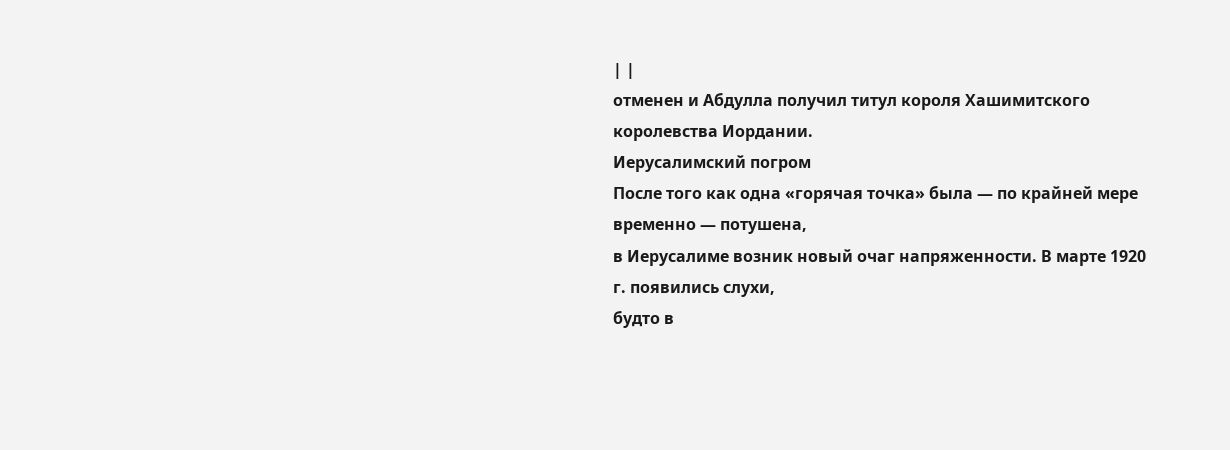| |
отменен и Абдулла получил титул короля Хашимитского королевства Иордании.
Иерусалимский погром
После того как одна «горячая точка» была — по крайней мере временно — потушена,
в Иерусалиме возник новый очаг напряженности. В марте 1920 г. появились слухи,
будто в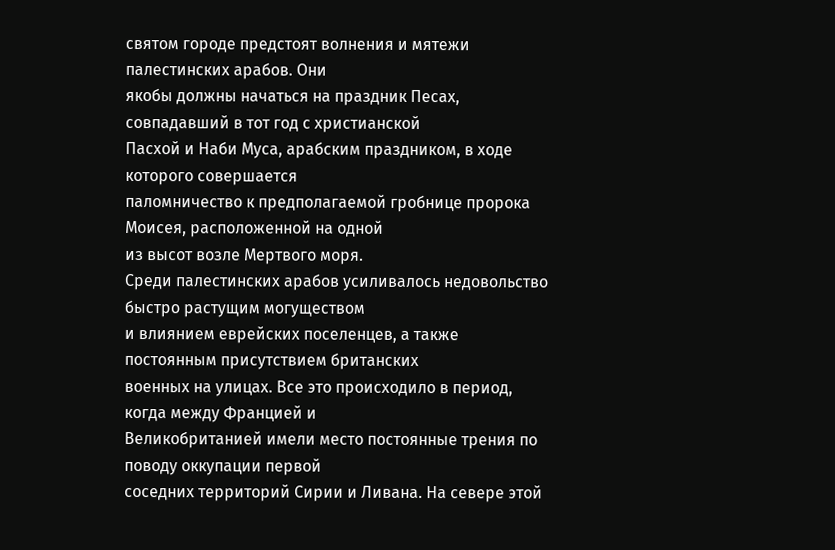святом городе предстоят волнения и мятежи палестинских арабов. Они
якобы должны начаться на праздник Песах, совпадавший в тот год с христианской
Пасхой и Наби Муса, арабским праздником, в ходе которого совершается
паломничество к предполагаемой гробнице пророка Моисея, расположенной на одной
из высот возле Мертвого моря.
Среди палестинских арабов усиливалось недовольство быстро растущим могуществом
и влиянием еврейских поселенцев, а также постоянным присутствием британских
военных на улицах. Все это происходило в период, когда между Францией и
Великобританией имели место постоянные трения по поводу оккупации первой
соседних территорий Сирии и Ливана. На севере этой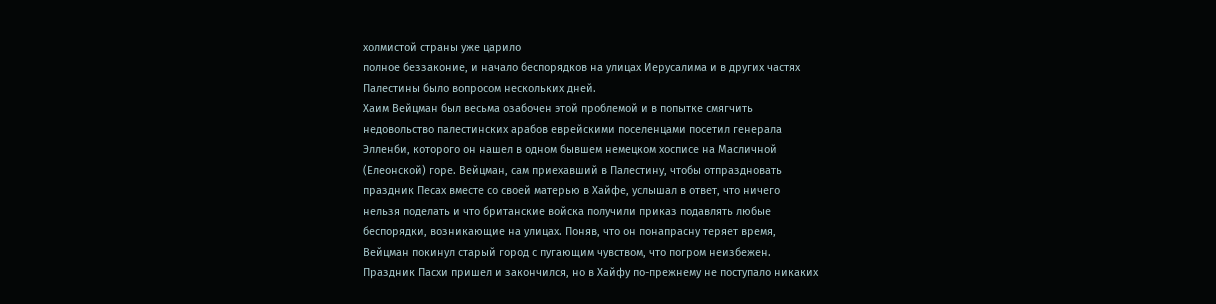холмистой страны уже царило
полное беззаконие, и начало беспорядков на улицах Иерусалима и в других частях
Палестины было вопросом нескольких дней.
Хаим Вейцман был весьма озабочен этой проблемой и в попытке смягчить
недовольство палестинских арабов еврейскими поселенцами посетил генерала
Элленби, которого он нашел в одном бывшем немецком хосписе на Масличной
(Елеонской) горе. Вейцман, сам приехавший в Палестину, чтобы отпраздновать
праздник Песах вместе со своей матерью в Хайфе, услышал в ответ, что ничего
нельзя поделать и что британские войска получили приказ подавлять любые
беспорядки, возникающие на улицах. Поняв, что он понапрасну теряет время,
Вейцман покинул старый город с пугающим чувством, что погром неизбежен.
Праздник Пасхи пришел и закончился, но в Хайфу по-прежнему не поступало никаких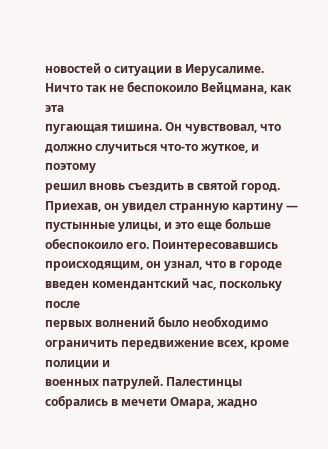новостей о ситуации в Иерусалиме. Ничто так не беспокоило Вейцмана, как эта
пугающая тишина. Он чувствовал, что должно случиться что-то жуткое, и поэтому
решил вновь съездить в святой город. Приехав, он увидел странную картину —
пустынные улицы, и это еще больше обеспокоило его. Поинтересовавшись
происходящим, он узнал, что в городе введен комендантский час, поскольку после
первых волнений было необходимо ограничить передвижение всех, кроме полиции и
военных патрулей. Палестинцы собрались в мечети Омара, жадно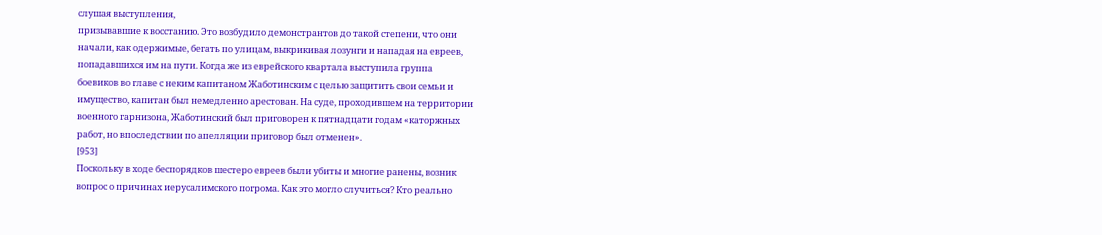слушая выступления,
призывавшие к восстанию. Это возбудило демонстрантов до такой степени, что они
начали, как одержимые, бегать по улицам, выкрикивая лозунги и нападая на евреев,
попадавшихся им на пути. Когда же из еврейского квартала выступила группа
боевиков во главе с неким капитаном Жаботинским с целью защитить свои семьи и
имущество, капитан был немедленно арестован. На суде, проходившем на территории
военного гарнизона, Жаботинский был приговорен к пятнадцати годам «каторжных
работ, но впоследствии по апелляции приговор был отменен».
[953]
Поскольку в ходе беспорядков шестеро евреев были убиты и многие ранены, возник
вопрос о причинах иерусалимского погрома. Как это могло случиться? Кто реально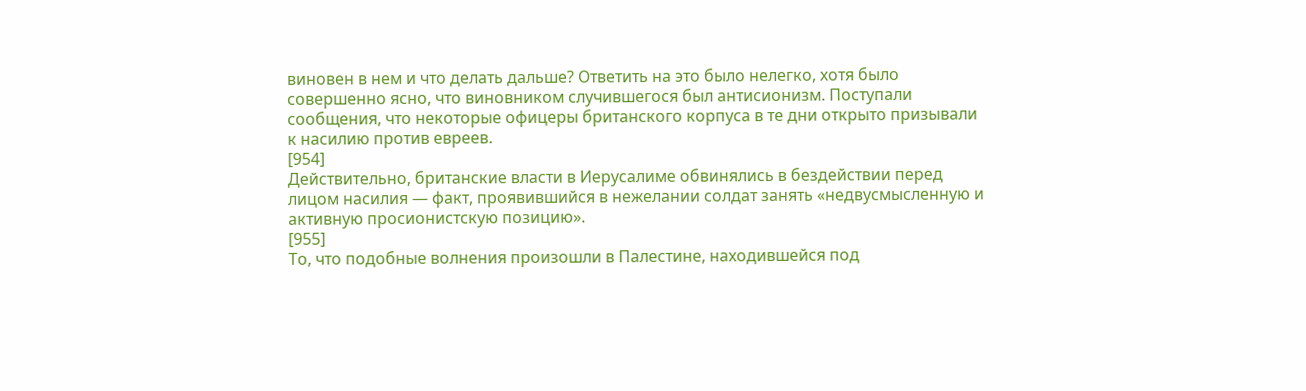виновен в нем и что делать дальше? Ответить на это было нелегко, хотя было
совершенно ясно, что виновником случившегося был антисионизм. Поступали
сообщения, что некоторые офицеры британского корпуса в те дни открыто призывали
к насилию против евреев.
[954]
Действительно, британские власти в Иерусалиме обвинялись в бездействии перед
лицом насилия — факт, проявившийся в нежелании солдат занять «недвусмысленную и
активную просионистскую позицию».
[955]
То, что подобные волнения произошли в Палестине, находившейся под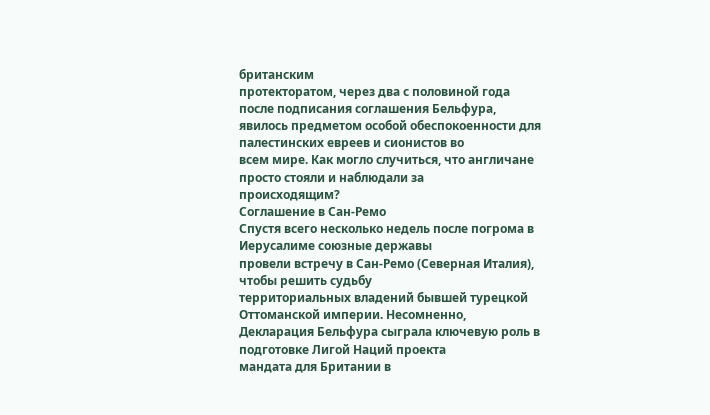британским
протекторатом, через два с половиной года после подписания соглашения Бельфура,
явилось предметом особой обеспокоенности для палестинских евреев и сионистов во
всем мире. Как могло случиться, что англичане просто стояли и наблюдали за
происходящим?
Соглашение в Сан-Ремо
Спустя всего несколько недель после погрома в Иерусалиме союзные державы
провели встречу в Сан-Ремо (Северная Италия), чтобы решить судьбу
территориальных владений бывшей турецкой Оттоманской империи. Несомненно,
Декларация Бельфура сыграла ключевую роль в подготовке Лигой Наций проекта
мандата для Британии в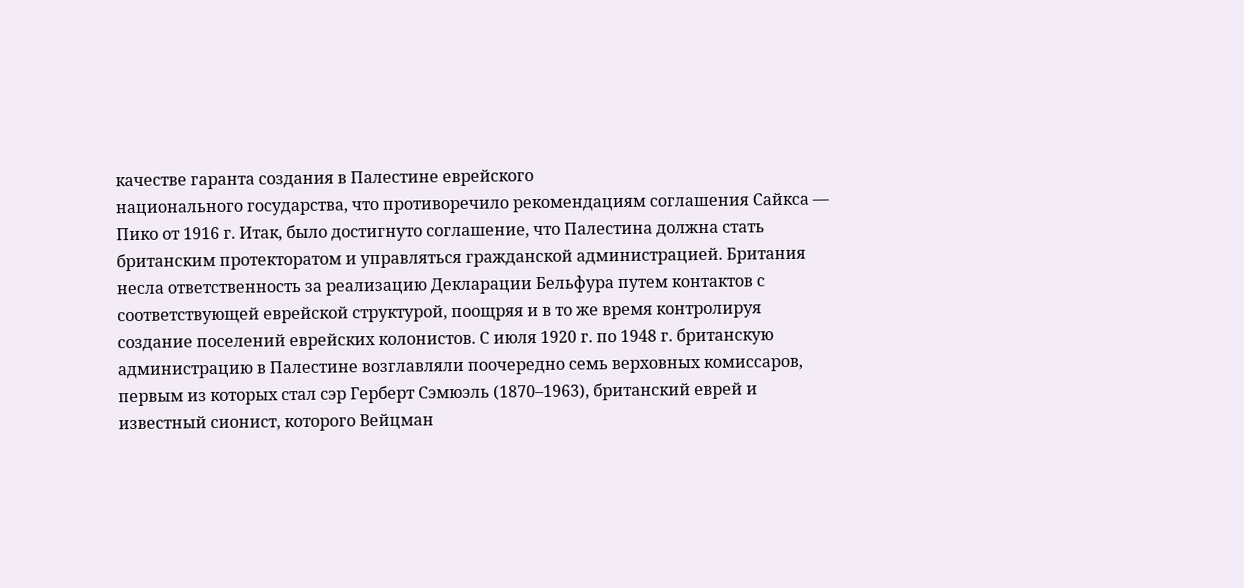качестве гаранта создания в Палестине еврейского
национального государства, что противоречило рекомендациям соглашения Сайкса —
Пико от 1916 г. Итак, было достигнуто соглашение, что Палестина должна стать
британским протекторатом и управляться гражданской администрацией. Британия
несла ответственность за реализацию Декларации Бельфура путем контактов с
соответствующей еврейской структурой, поощряя и в то же время контролируя
создание поселений еврейских колонистов. С июля 1920 г. по 1948 г. британскую
администрацию в Палестине возглавляли поочередно семь верховных комиссаров,
первым из которых стал сэр Герберт Сэмюэль (1870–1963), британский еврей и
известный сионист, которого Вейцман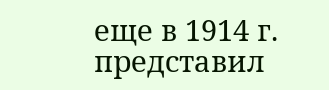еще в 1914 г. представил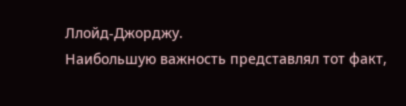Ллойд-Джорджу.
Наибольшую важность представлял тот факт,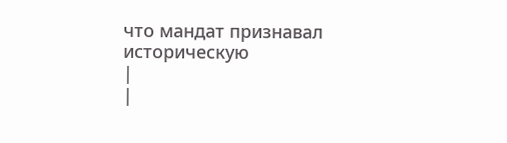что мандат признавал историческую
|
|